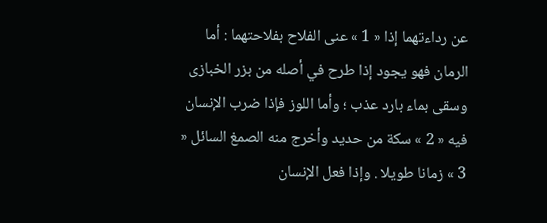عن رداءتهما إذا « 1 » عنى الفلاح بفلاحتهما : أما الرمان فهو يجود إذا طرح في أصله من بزر الخبازى وسقى بماء بارد عذب ؛ وأما اللوز فإذا ضرب الإنسان فيه « 2 » سكة من حديد وأخرج منه الصمغ السائل « 3 » زمانا طويلا . وإذا فعل الإنسان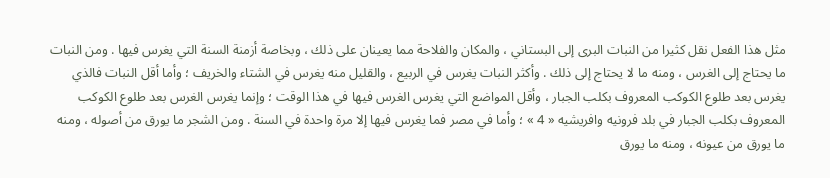مثل هذا الفعل نقل كثيرا من النبات البرى إلى البستاني ، والمكان والفلاحة مما يعينان على ذلك ، وبخاصة أزمنة السنة التي يغرس فيها . ومن النبات ما يحتاج إلى الغرس ، ومنه ما لا يحتاج إلى ذلك . وأكثر النبات يغرس في الربيع ، والقليل منه يغرس في الشتاء والخريف ؛ وأما أقل النبات فالذي يغرس بعد طلوع الكوكب المعروف بكلب الجبار ، وأقل المواضع التي يغرس الغرس فيها في هذا الوقت ؛ وإنما يغرس الغرس بعد طلوع الكوكب المعروف بكلب الجبار في بلد فرونيه وافريشيه « 4 » ؛ وأما في مصر فما يغرس فيها إلا مرة واحدة في السنة . ومن الشجر ما يورق من أصوله ، ومنه ما يورق من عيونه ، ومنه ما يورق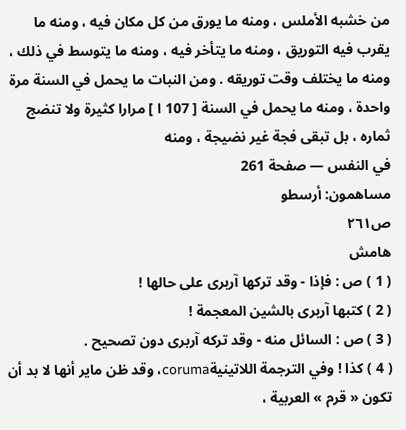من خشبه الأملس ، ومنه ما يورق من كل مكان فيه ، ومنه ما يقرب فيه التوريق ، ومنه ما يتأخر فيه ، ومنه ما يتوسط في ذلك ، ومنه ما يختلف وقت توريقه . ومن النبات ما يحمل في السنة مرة واحدة ، ومنه ما يحمل في السنة [ 107 ا ] مرارا كثيرة ولا تنضج ثماره ، بل تبقى فجة غير نضيجة ، ومنه
في النفس — صفحة 261
مساهمون: أرسطو
ص٢٦١
هامش
( 1 ) ص : فإذا - وقد تركها آربرى على حالها !
( 2 ) كتبها آربرى بالشين المعجمة !
( 3 ) ص : السائل منه - وقد تركه آربرى دون تصحيح .
( 4 ) كذا ! وفي الترجمة اللاتينيةcoruma، وقد ظن ماير أنها لا بد أن تكون « قرم » العربية ،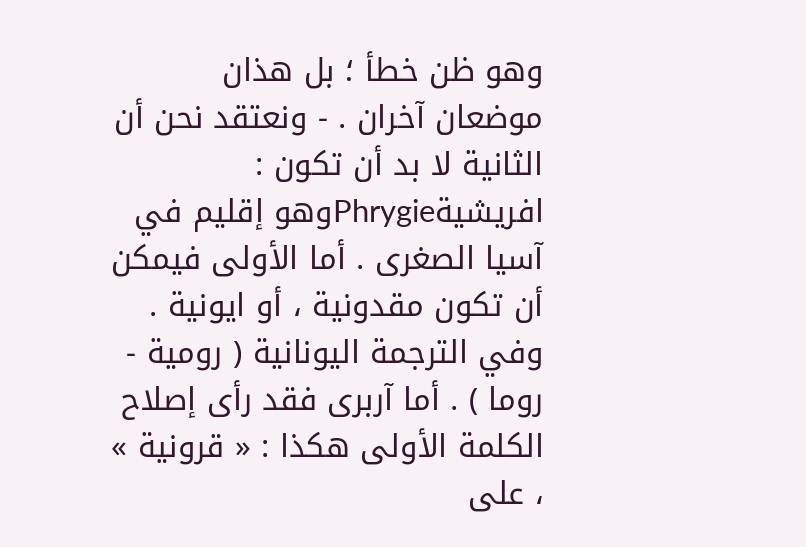وهو ظن خطأ ؛ بل هذان موضعان آخران . - ونعتقد نحن أن الثانية لا بد أن تكون :
افريشيةPhrygieوهو إقليم في آسيا الصغرى . أما الأولى فيمكن أن تكون مقدونية ، أو ايونية . وفي الترجمة اليونانية ( رومية - روما ) . أما آربرى فقد رأى إصلاح الكلمة الأولى هكذا : « قرونية » ، على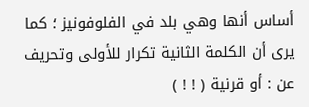أساس أنها وهي بلد في الفلوفونيز ؛ كما يرى أن الكلمة الثانية تكرار للأولى وتحريف عن : أو قرنية ( ! ! )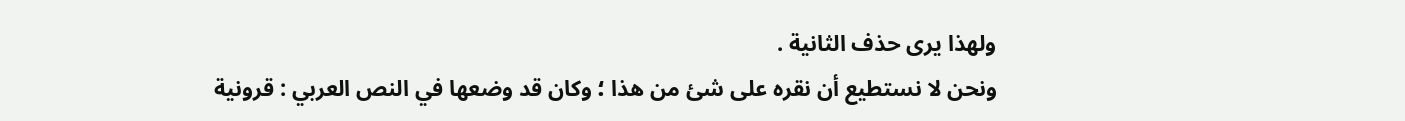ولهذا يرى حذف الثانية .
ونحن لا نستطيع أن نقره على شئ من هذا ؛ وكان قد وضعها في النص العربي : قرونية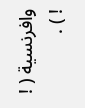وافرنسية ( ! ! ) .